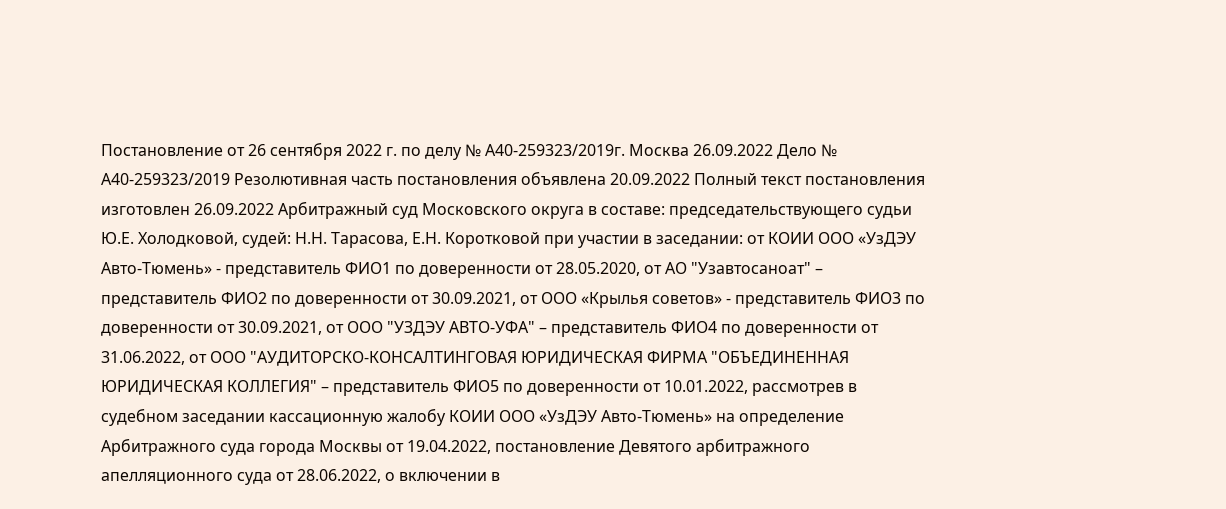Постановление от 26 сентября 2022 г. по делу № А40-259323/2019г. Москва 26.09.2022 Дело № А40-259323/2019 Резолютивная часть постановления объявлена 20.09.2022 Полный текст постановления изготовлен 26.09.2022 Арбитражный суд Московского округа в составе: председательствующего судьи Ю.Е. Холодковой, судей: Н.Н. Тарасова, Е.Н. Коротковой при участии в заседании: от КОИИ ООО «УзДЭУ Авто-Тюмень» - представитель ФИО1 по доверенности от 28.05.2020, от АО "Узавтосаноат" – представитель ФИО2 по доверенности от 30.09.2021, от ООО «Крылья советов» - представитель ФИО3 по доверенности от 30.09.2021, от ООО "УЗДЭУ АВТО-УФА" – представитель ФИО4 по доверенности от 31.06.2022, от ООО "АУДИТОРСКО-КОНСАЛТИНГОВАЯ ЮРИДИЧЕСКАЯ ФИРМА "ОБЪЕДИНЕННАЯ ЮРИДИЧЕСКАЯ КОЛЛЕГИЯ" – представитель ФИО5 по доверенности от 10.01.2022, рассмотрев в судебном заседании кассационную жалобу КОИИ ООО «УзДЭУ Авто-Тюмень» на определение Арбитражного суда города Москвы от 19.04.2022, постановление Девятого арбитражного апелляционного суда от 28.06.2022, о включении в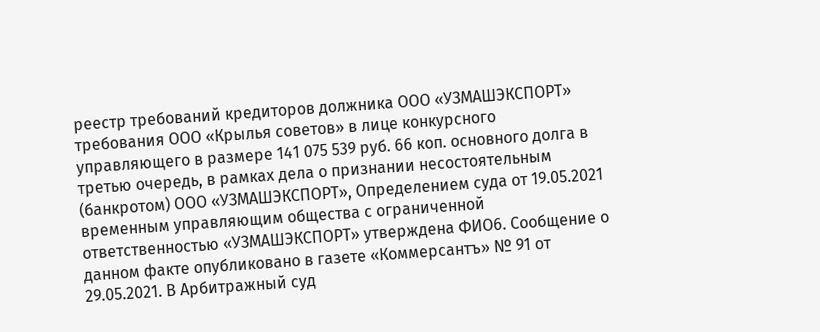реестр требований кредиторов должника ООО «УЗМАШЭКСПОРТ» требования ООО «Крылья советов» в лице конкурсного управляющего в размере 141 075 539 руб. 66 коп. основного долга в третью очередь, в рамках дела о признании несостоятельным (банкротом) ООО «УЗМАШЭКСПОРТ», Определением суда от 19.05.2021 временным управляющим общества с ограниченной ответственностью «УЗМАШЭКСПОРТ» утверждена ФИО6. Сообщение о данном факте опубликовано в газете «Коммерсантъ» № 91 от 29.05.2021. В Арбитражный суд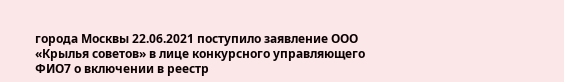города Москвы 22.06.2021 поступило заявление ООО «Крылья советов» в лице конкурсного управляющего ФИО7 о включении в реестр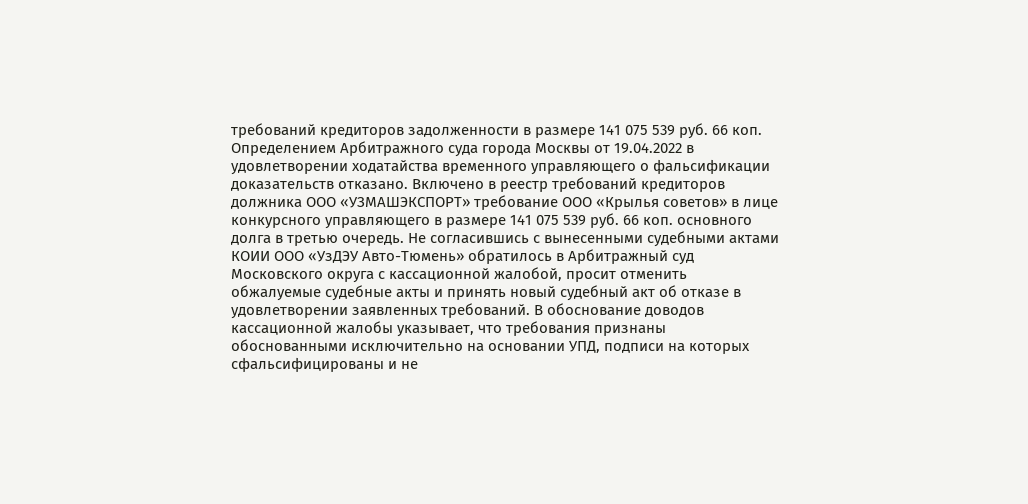требований кредиторов задолженности в размере 141 075 539 руб. 66 коп. Определением Арбитражного суда города Москвы от 19.04.2022 в удовлетворении ходатайства временного управляющего о фальсификации доказательств отказано. Включено в реестр требований кредиторов должника ООО «УЗМАШЭКСПОРТ» требование ООО «Крылья советов» в лице конкурсного управляющего в размере 141 075 539 руб. 66 коп. основного долга в третью очередь. Не согласившись с вынесенными судебными актами КОИИ ООО «УзДЭУ Авто-Тюмень» обратилось в Арбитражный суд Московского округа с кассационной жалобой, просит отменить обжалуемые судебные акты и принять новый судебный акт об отказе в удовлетворении заявленных требований. В обоснование доводов кассационной жалобы указывает, что требования признаны обоснованными исключительно на основании УПД, подписи на которых сфальсифицированы и не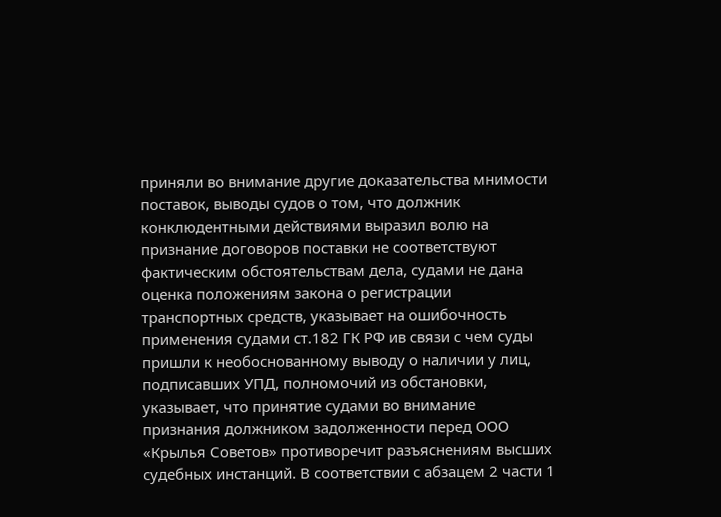приняли во внимание другие доказательства мнимости поставок, выводы судов о том, что должник конклюдентными действиями выразил волю на признание договоров поставки не соответствуют фактическим обстоятельствам дела, судами не дана оценка положениям закона о регистрации транспортных средств, указывает на ошибочность применения судами ст.182 ГК РФ ив связи с чем суды пришли к необоснованному выводу о наличии у лиц, подписавших УПД, полномочий из обстановки, указывает, что принятие судами во внимание признания должником задолженности перед ООО «Крылья Советов» противоречит разъяснениям высших судебных инстанций. В соответствии с абзацем 2 части 1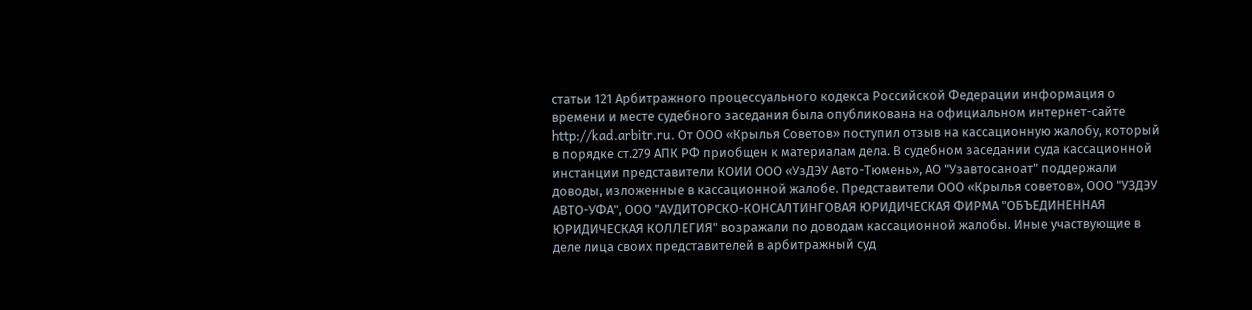статьи 121 Арбитражного процессуального кодекса Российской Федерации информация о времени и месте судебного заседания была опубликована на официальном интернет-сайте http://kad.arbitr.ru. От ООО «Крылья Советов» поступил отзыв на кассационную жалобу, который в порядке ст.279 АПК РФ приобщен к материалам дела. В судебном заседании суда кассационной инстанции представители КОИИ ООО «УзДЭУ Авто-Тюмень», АО "Узавтосаноат" поддержали доводы, изложенные в кассационной жалобе. Представители ООО «Крылья советов», ООО "УЗДЭУ АВТО-УФА", ООО "АУДИТОРСКО-КОНСАЛТИНГОВАЯ ЮРИДИЧЕСКАЯ ФИРМА "ОБЪЕДИНЕННАЯ ЮРИДИЧЕСКАЯ КОЛЛЕГИЯ" возражали по доводам кассационной жалобы. Иные участвующие в деле лица своих представителей в арбитражный суд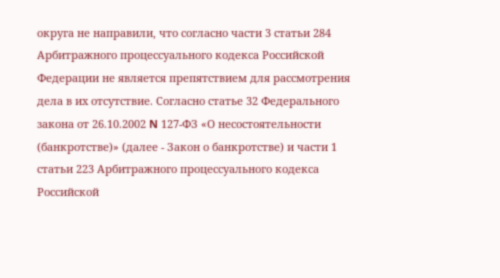округа не направили, что согласно части 3 статьи 284 Арбитражного процессуального кодекса Российской Федерации не является препятствием для рассмотрения дела в их отсутствие. Согласно статье 32 Федерального закона от 26.10.2002 N 127-ФЗ «О несостоятельности (банкротстве)» (далее - Закон о банкротстве) и части 1 статьи 223 Арбитражного процессуального кодекса Российской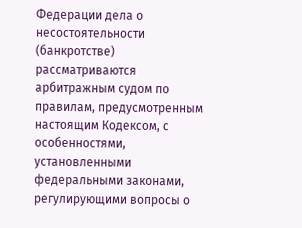Федерации дела о несостоятельности (банкротстве) рассматриваются арбитражным судом по правилам, предусмотренным настоящим Кодексом, с особенностями, установленными федеральными законами, регулирующими вопросы о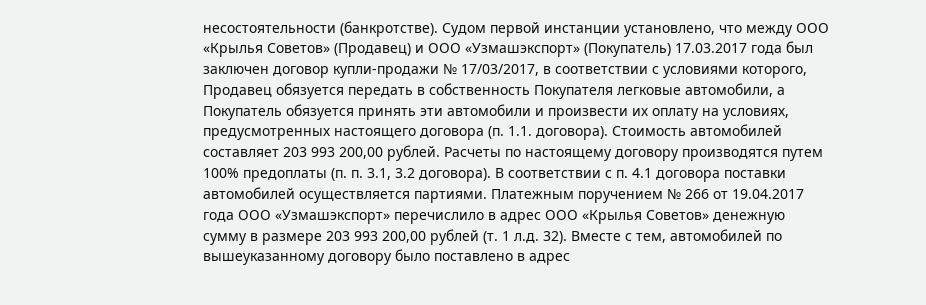несостоятельности (банкротстве). Судом первой инстанции установлено, что между ООО «Крылья Советов» (Продавец) и ООО «Узмашэкспорт» (Покупатель) 17.03.2017 года был заключен договор купли-продажи № 17/03/2017, в соответствии с условиями которого, Продавец обязуется передать в собственность Покупателя легковые автомобили, а Покупатель обязуется принять эти автомобили и произвести их оплату на условиях, предусмотренных настоящего договора (п. 1.1. договора). Стоимость автомобилей составляет 203 993 200,00 рублей. Расчеты по настоящему договору производятся путем 100% предоплаты (п. п. 3.1, 3.2 договора). В соответствии с п. 4.1 договора поставки автомобилей осуществляется партиями. Платежным поручением № 266 от 19.04.2017 года ООО «Узмашэкспорт» перечислило в адрес ООО «Крылья Советов» денежную сумму в размере 203 993 200,00 рублей (т. 1 л.д. 32). Вместе с тем, автомобилей по вышеуказанному договору было поставлено в адрес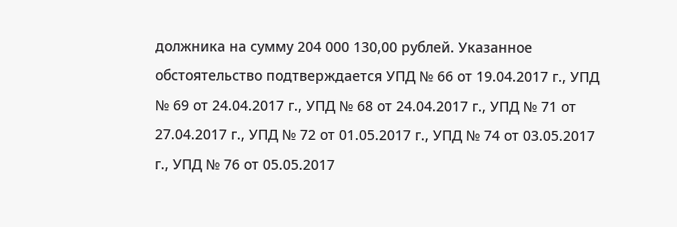должника на сумму 204 000 130,00 рублей. Указанное обстоятельство подтверждается УПД № 66 от 19.04.2017 г., УПД № 69 от 24.04.2017 г., УПД № 68 от 24.04.2017 г., УПД № 71 от 27.04.2017 г., УПД № 72 от 01.05.2017 г., УПД № 74 от 03.05.2017 г., УПД № 76 от 05.05.2017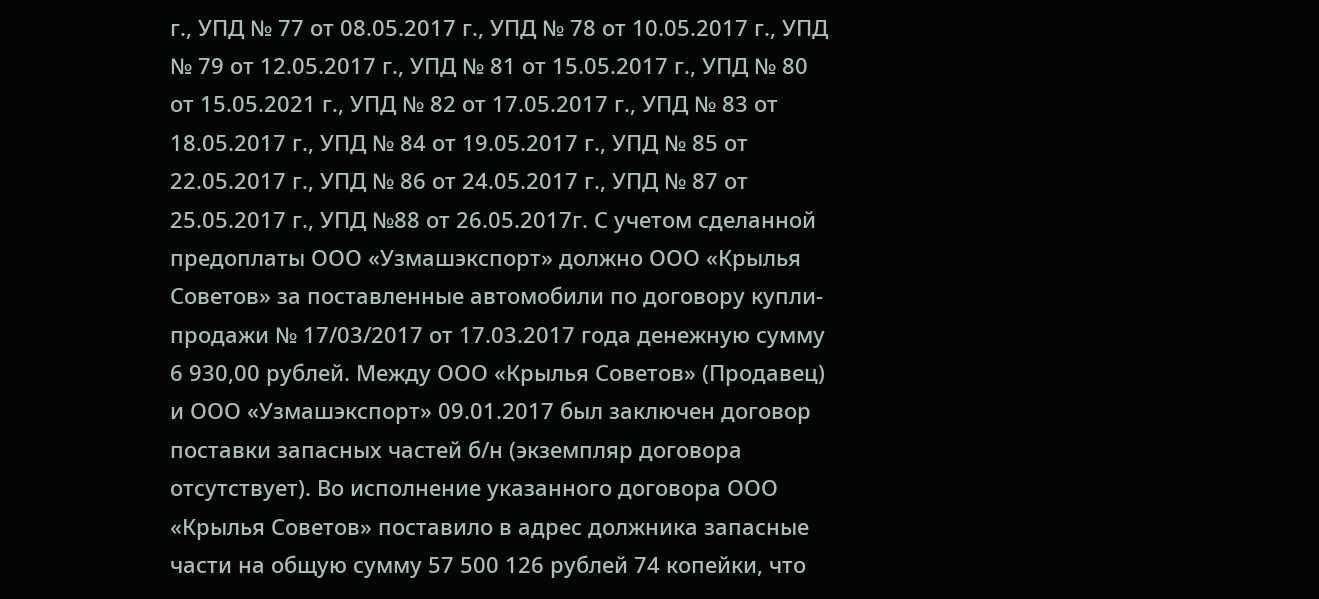г., УПД № 77 от 08.05.2017 г., УПД № 78 от 10.05.2017 г., УПД № 79 от 12.05.2017 г., УПД № 81 от 15.05.2017 г., УПД № 80 от 15.05.2021 г., УПД № 82 от 17.05.2017 г., УПД № 83 от 18.05.2017 г., УПД № 84 от 19.05.2017 г., УПД № 85 от 22.05.2017 г., УПД № 86 от 24.05.2017 г., УПД № 87 от 25.05.2017 г., УПД №88 от 26.05.2017г. С учетом сделанной предоплаты ООО «Узмашэкспорт» должно ООО «Крылья Советов» за поставленные автомобили по договору купли-продажи № 17/03/2017 от 17.03.2017 года денежную сумму 6 930,00 рублей. Между ООО «Крылья Советов» (Продавец) и ООО «Узмашэкспорт» 09.01.2017 был заключен договор поставки запасных частей б/н (экземпляр договора отсутствует). Во исполнение указанного договора ООО «Крылья Советов» поставило в адрес должника запасные части на общую сумму 57 500 126 рублей 74 копейки, что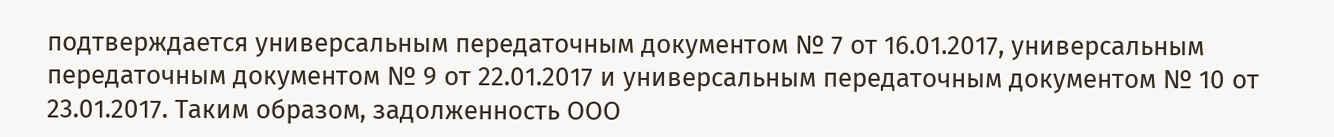подтверждается универсальным передаточным документом № 7 от 16.01.2017, универсальным передаточным документом № 9 от 22.01.2017 и универсальным передаточным документом № 10 от 23.01.2017. Таким образом, задолженность ООО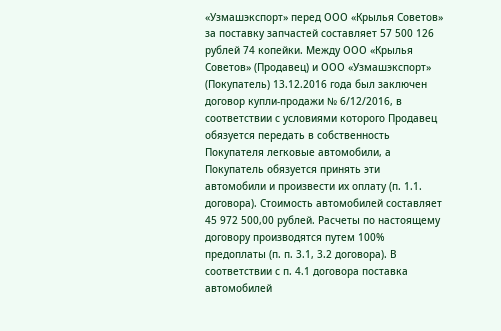«Узмашэкспорт» перед ООО «Крылья Советов» за поставку запчастей составляет 57 500 126 рублей 74 копейки. Между ООО «Крылья Советов» (Продавец) и ООО «Узмашэкспорт» (Покупатель) 13.12.2016 года был заключен договор купли-продажи № 6/12/2016, в соответствии с условиями которого Продавец обязуется передать в собственность Покупателя легковые автомобили, а Покупатель обязуется принять эти автомобили и произвести их оплату (п. 1.1. договора). Стоимость автомобилей составляет 45 972 500,00 рублей. Расчеты по настоящему договору производятся путем 100% предоплаты (п. п. 3.1, 3.2 договора). В соответствии с п. 4.1 договора поставка автомобилей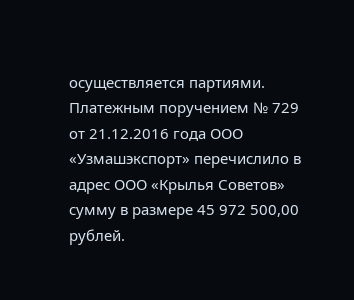осуществляется партиями. Платежным поручением № 729 от 21.12.2016 года ООО «Узмашэкспорт» перечислило в адрес ООО «Крылья Советов» сумму в размере 45 972 500,00 рублей.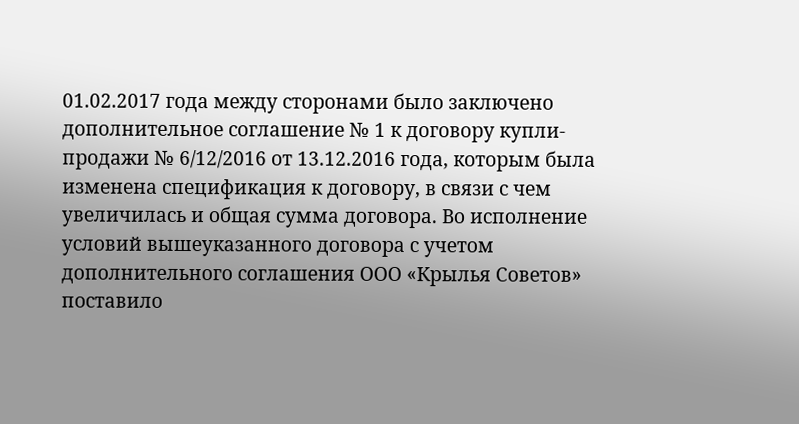01.02.2017 года между сторонами было заключено дополнительное соглашение № 1 к договору купли-продажи № 6/12/2016 от 13.12.2016 года, которым была изменена спецификация к договору, в связи с чем увеличилась и общая сумма договора. Во исполнение условий вышеуказанного договора с учетом дополнительного соглашения ООО «Крылья Советов» поставило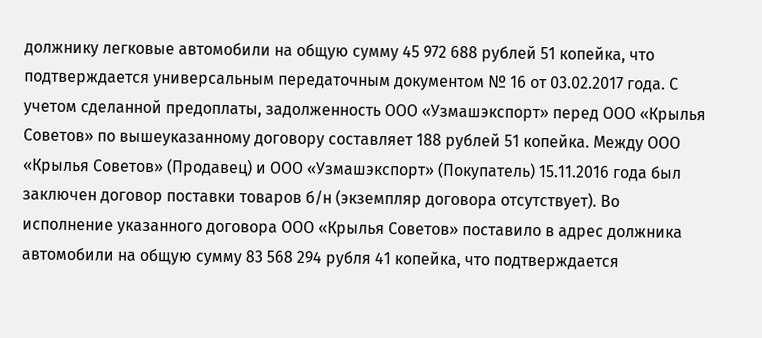должнику легковые автомобили на общую сумму 45 972 688 рублей 51 копейка, что подтверждается универсальным передаточным документом № 16 от 03.02.2017 года. С учетом сделанной предоплаты, задолженность ООО «Узмашэкспорт» перед ООО «Крылья Советов» по вышеуказанному договору составляет 188 рублей 51 копейка. Между ООО «Крылья Советов» (Продавец) и ООО «Узмашэкспорт» (Покупатель) 15.11.2016 года был заключен договор поставки товаров б/н (экземпляр договора отсутствует). Во исполнение указанного договора ООО «Крылья Советов» поставило в адрес должника автомобили на общую сумму 83 568 294 рубля 41 копейка, что подтверждается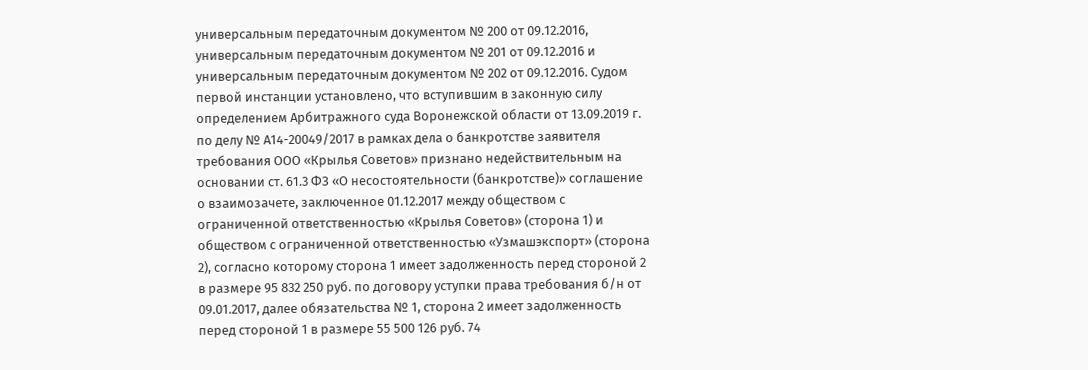универсальным передаточным документом № 200 от 09.12.2016, универсальным передаточным документом № 201 от 09.12.2016 и универсальным передаточным документом № 202 от 09.12.2016. Судом первой инстанции установлено, что вступившим в законную силу определением Арбитражного суда Воронежской области от 13.09.2019 г. по делу № А14-20049/2017 в рамках дела о банкротстве заявителя требования ООО «Крылья Советов» признано недействительным на основании ст. 61.3 ФЗ «О несостоятельности (банкротстве)» соглашение о взаимозачете, заключенное 01.12.2017 между обществом с ограниченной ответственностью «Крылья Советов» (сторона 1) и обществом с ограниченной ответственностью «Узмашэкспорт» (сторона 2), согласно которому сторона 1 имеет задолженность перед стороной 2 в размере 95 832 250 руб. по договору уступки права требования б/н от 09.01.2017, далее обязательства № 1, сторона 2 имеет задолженность перед стороной 1 в размере 55 500 126 руб. 74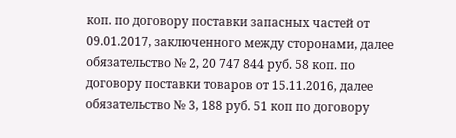коп. по договору поставки запасных частей от 09.01.2017, заключенного между сторонами, далее обязательство № 2, 20 747 844 руб. 58 коп. по договору поставки товаров от 15.11.2016, далее обязательство № 3, 188 руб. 51 коп по договору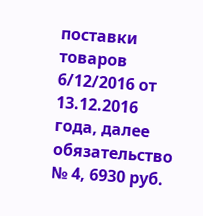поставки товаров 6/12/2016 от 13.12.2016 года, далее обязательство № 4, 6930 руб.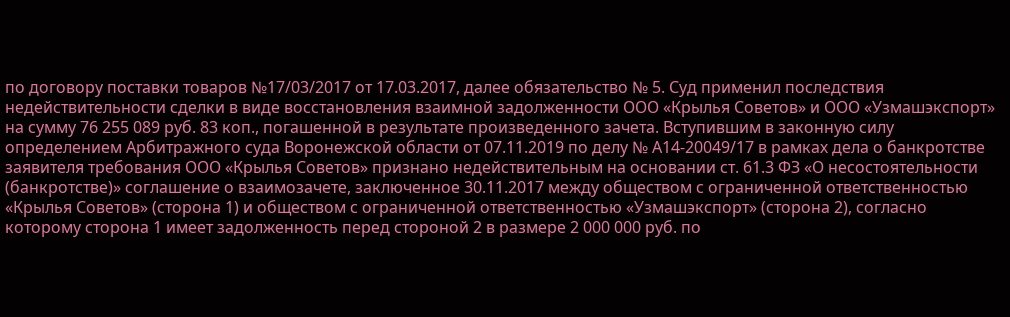по договору поставки товаров №17/03/2017 от 17.03.2017, далее обязательство № 5. Суд применил последствия недействительности сделки в виде восстановления взаимной задолженности ООО «Крылья Советов» и ООО «Узмашэкспорт» на сумму 76 255 089 руб. 83 коп., погашенной в результате произведенного зачета. Вступившим в законную силу определением Арбитражного суда Воронежской области от 07.11.2019 по делу № А14-20049/17 в рамках дела о банкротстве заявителя требования ООО «Крылья Советов» признано недействительным на основании ст. 61.3 ФЗ «О несостоятельности (банкротстве)» соглашение о взаимозачете, заключенное 30.11.2017 между обществом с ограниченной ответственностью «Крылья Советов» (сторона 1) и обществом с ограниченной ответственностью «Узмашэкспорт» (сторона 2), согласно которому сторона 1 имеет задолженность перед стороной 2 в размере 2 000 000 руб. по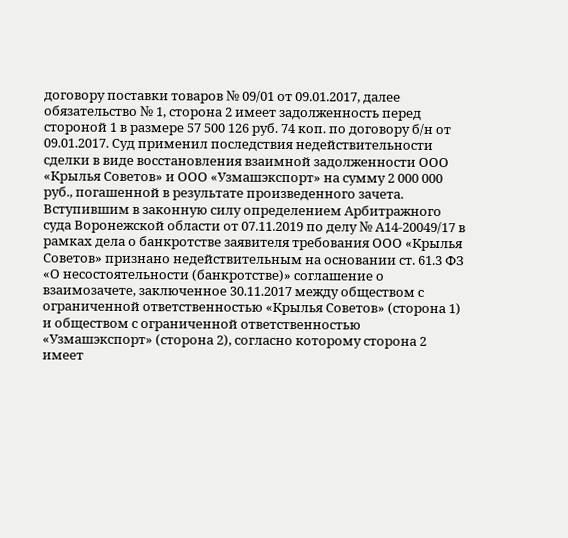договору поставки товаров № 09/01 от 09.01.2017, далее обязательство № 1, сторона 2 имеет задолженность перед стороной 1 в размере 57 500 126 руб. 74 коп. по договору б/н от 09.01.2017. Суд применил последствия недействительности сделки в виде восстановления взаимной задолженности ООО «Крылья Советов» и ООО «Узмашэкспорт» на сумму 2 000 000 руб., погашенной в результате произведенного зачета. Вступившим в законную силу определением Арбитражного суда Воронежской области от 07.11.2019 по делу № А14-20049/17 в рамках дела о банкротстве заявителя требования ООО «Крылья Советов» признано недействительным на основании ст. 61.3 ФЗ «О несостоятельности (банкротстве)» соглашение о взаимозачете, заключенное 30.11.2017 между обществом с ограниченной ответственностью «Крылья Советов» (сторона 1) и обществом с ограниченной ответственностью «Узмашэкспорт» (сторона 2), согласно которому сторона 2 имеет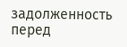задолженность перед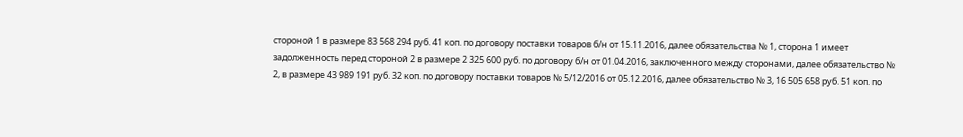стороной 1 в размере 83 568 294 руб. 41 коп. по договору поставки товаров б/н от 15.11.2016, далее обязательства № 1, сторона 1 имеет задолженность перед стороной 2 в размере 2 325 600 руб. по договору б/н от 01.04.2016, заключенного между сторонами, далее обязательство № 2, в размере 43 989 191 руб. 32 коп. по договору поставки товаров № 5/12/2016 от 05.12.2016, далее обязательство № 3, 16 505 658 руб. 51 коп. по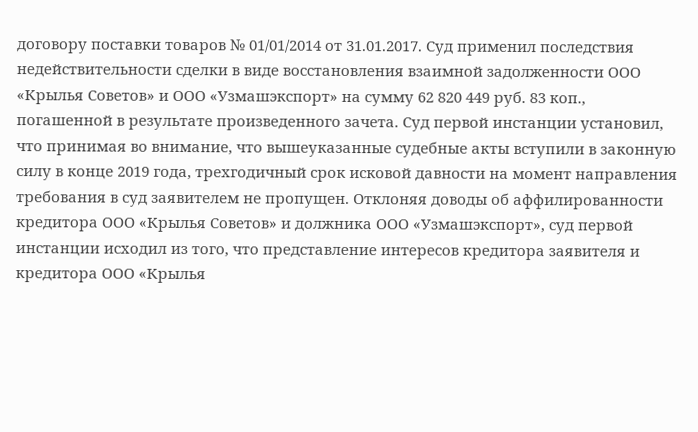договору поставки товаров № 01/01/2014 от 31.01.2017. Суд применил последствия недействительности сделки в виде восстановления взаимной задолженности ООО «Крылья Советов» и ООО «Узмашэкспорт» на сумму 62 820 449 руб. 83 коп., погашенной в результате произведенного зачета. Суд первой инстанции установил, что принимая во внимание, что вышеуказанные судебные акты вступили в законную силу в конце 2019 года, трехгодичный срок исковой давности на момент направления требования в суд заявителем не пропущен. Отклоняя доводы об аффилированности кредитора ООО «Крылья Советов» и должника ООО «Узмашэкспорт», суд первой инстанции исходил из того, что представление интересов кредитора заявителя и кредитора ООО «Крылья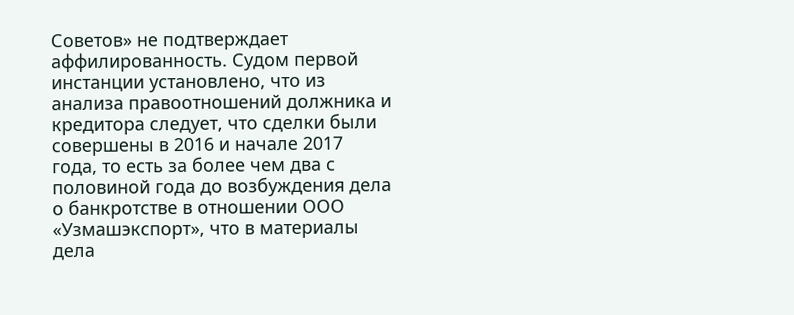Советов» не подтверждает аффилированность. Судом первой инстанции установлено, что из анализа правоотношений должника и кредитора следует, что сделки были совершены в 2016 и начале 2017 года, то есть за более чем два с половиной года до возбуждения дела о банкротстве в отношении ООО «Узмашэкспорт», что в материалы дела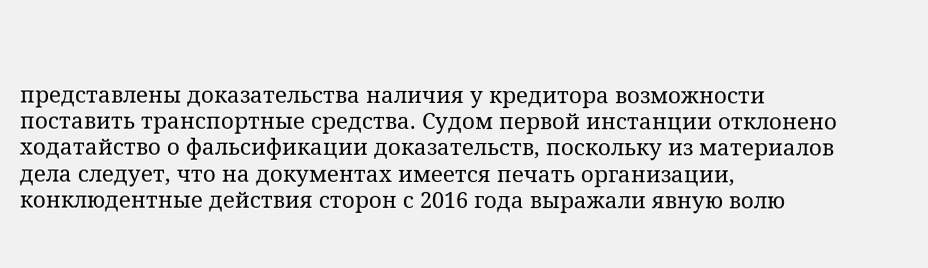представлены доказательства наличия у кредитора возможности поставить транспортные средства. Судом первой инстанции отклонено ходатайство о фальсификации доказательств, поскольку из материалов дела следует, что на документах имеется печать организации, конклюдентные действия сторон с 2016 года выражали явную волю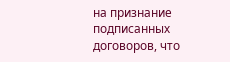на признание подписанных договоров, что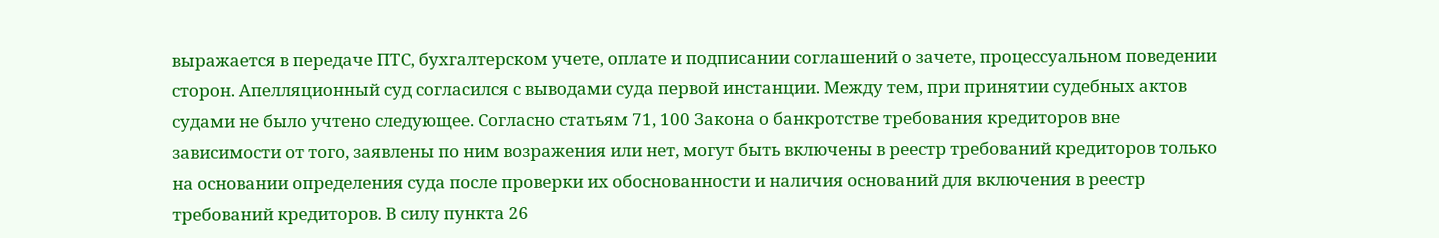выражается в передаче ПТС, бухгалтерском учете, оплате и подписании соглашений о зачете, процессуальном поведении сторон. Апелляционный суд согласился с выводами суда первой инстанции. Между тем, при принятии судебных актов судами не было учтено следующее. Согласно статьям 71, 100 Закона о банкротстве требования кредиторов вне зависимости от того, заявлены по ним возражения или нет, могут быть включены в реестр требований кредиторов только на основании определения суда после проверки их обоснованности и наличия оснований для включения в реестр требований кредиторов. В силу пункта 26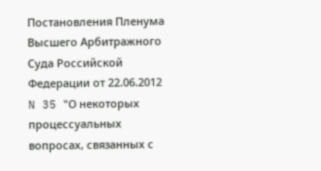Постановления Пленума Высшего Арбитражного Суда Российской Федерации от 22.06.2012 N 35 "О некоторых процессуальных вопросах, связанных с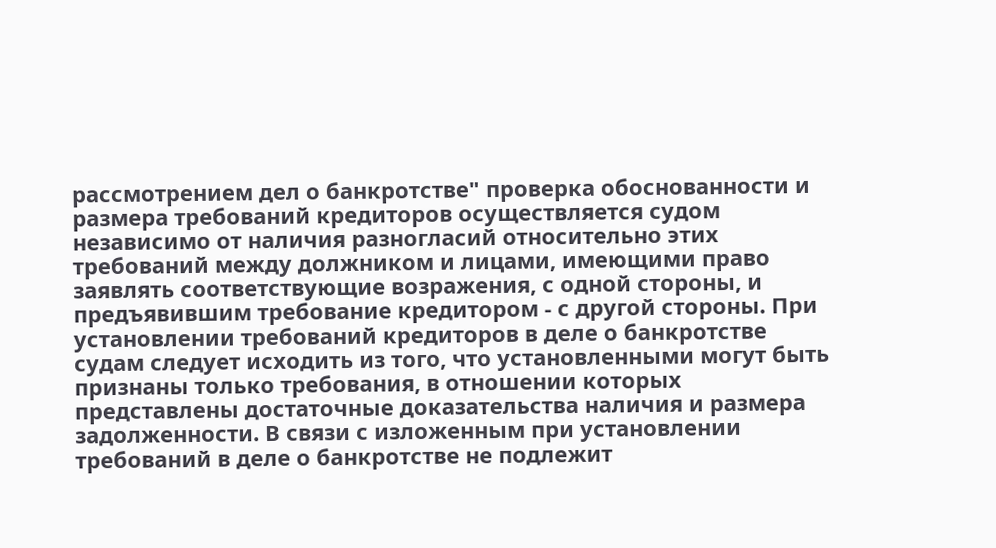рассмотрением дел о банкротстве" проверка обоснованности и размера требований кредиторов осуществляется судом независимо от наличия разногласий относительно этих требований между должником и лицами, имеющими право заявлять соответствующие возражения, с одной стороны, и предъявившим требование кредитором - с другой стороны. При установлении требований кредиторов в деле о банкротстве судам следует исходить из того, что установленными могут быть признаны только требования, в отношении которых представлены достаточные доказательства наличия и размера задолженности. В связи с изложенным при установлении требований в деле о банкротстве не подлежит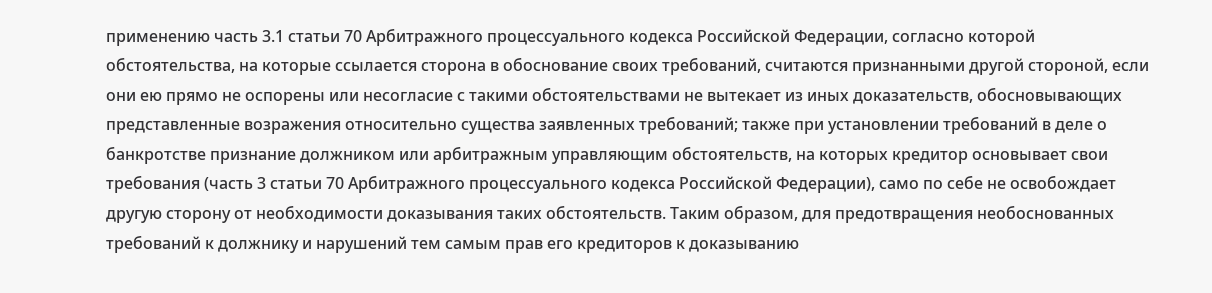применению часть 3.1 статьи 70 Арбитражного процессуального кодекса Российской Федерации, согласно которой обстоятельства, на которые ссылается сторона в обоснование своих требований, считаются признанными другой стороной, если они ею прямо не оспорены или несогласие с такими обстоятельствами не вытекает из иных доказательств, обосновывающих представленные возражения относительно существа заявленных требований; также при установлении требований в деле о банкротстве признание должником или арбитражным управляющим обстоятельств, на которых кредитор основывает свои требования (часть 3 статьи 70 Арбитражного процессуального кодекса Российской Федерации), само по себе не освобождает другую сторону от необходимости доказывания таких обстоятельств. Таким образом, для предотвращения необоснованных требований к должнику и нарушений тем самым прав его кредиторов к доказыванию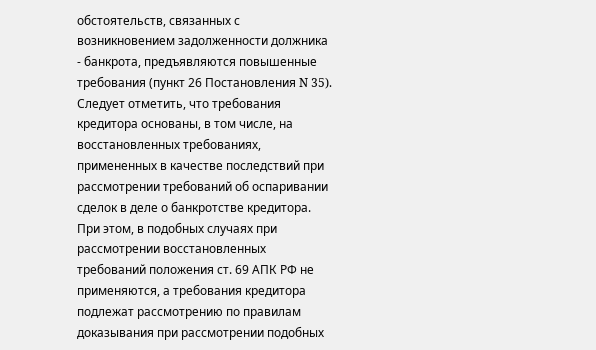обстоятельств, связанных с возникновением задолженности должника - банкрота, предъявляются повышенные требования (пункт 26 Постановления N 35). Следует отметить, что требования кредитора основаны, в том числе, на восстановленных требованиях, примененных в качестве последствий при рассмотрении требований об оспаривании сделок в деле о банкротстве кредитора. При этом, в подобных случаях при рассмотрении восстановленных требований положения ст. 69 АПК РФ не применяются, а требования кредитора подлежат рассмотрению по правилам доказывания при рассмотрении подобных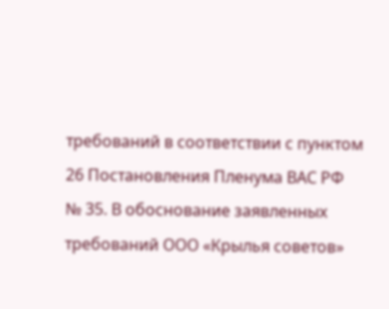требований в соответствии с пунктом 26 Постановления Пленума ВАС РФ № 35. В обоснование заявленных требований ООО «Крылья советов»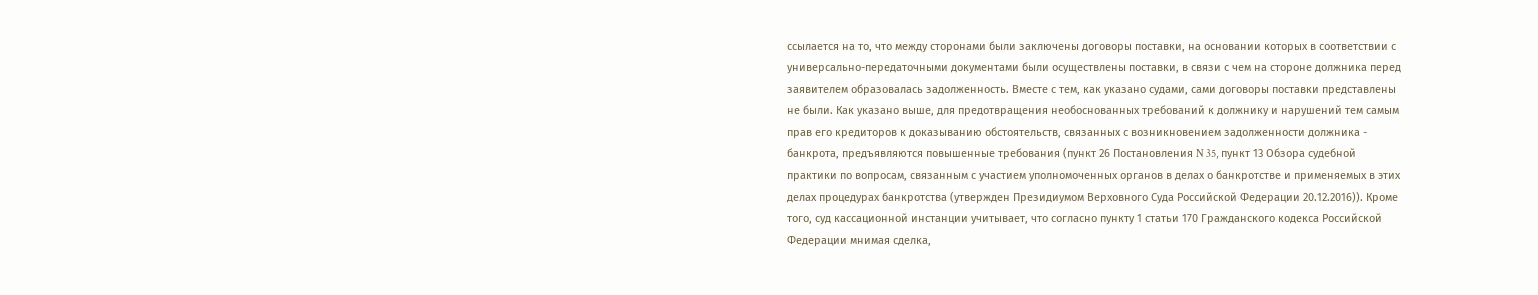ссылается на то, что между сторонами были заключены договоры поставки, на основании которых в соответствии с универсально-передаточными документами были осуществлены поставки, в связи с чем на стороне должника перед заявителем образовалась задолженность. Вместе с тем, как указано судами, сами договоры поставки представлены не были. Как указано выше, для предотвращения необоснованных требований к должнику и нарушений тем самым прав его кредиторов к доказыванию обстоятельств, связанных с возникновением задолженности должника - банкрота, предъявляются повышенные требования (пункт 26 Постановления N 35, пункт 13 Обзора судебной практики по вопросам, связанным с участием уполномоченных органов в делах о банкротстве и применяемых в этих делах процедурах банкротства (утвержден Президиумом Верховного Суда Российской Федерации 20.12.2016)). Кроме того, суд кассационной инстанции учитывает, что согласно пункту 1 статьи 170 Гражданского кодекса Российской Федерации мнимая сделка,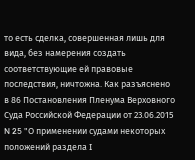то есть сделка, совершенная лишь для вида, без намерения создать соответствующие ей правовые последствия, ничтожна. Как разъяснено в 86 Постановления Пленума Верховного Суда Российской Федерации от 23.06.2015 N 25 "О применении судами некоторых положений раздела I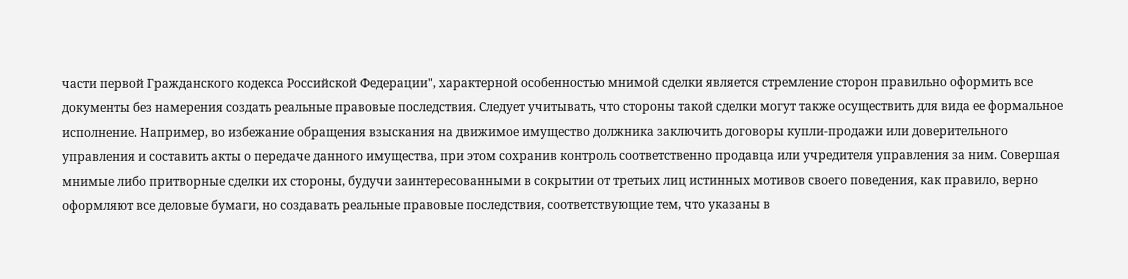части первой Гражданского кодекса Российской Федерации", характерной особенностью мнимой сделки является стремление сторон правильно оформить все документы без намерения создать реальные правовые последствия. Следует учитывать, что стороны такой сделки могут также осуществить для вида ее формальное исполнение. Например, во избежание обращения взыскания на движимое имущество должника заключить договоры купли-продажи или доверительного управления и составить акты о передаче данного имущества, при этом сохранив контроль соответственно продавца или учредителя управления за ним. Совершая мнимые либо притворные сделки их стороны, будучи заинтересованными в сокрытии от третьих лиц истинных мотивов своего поведения, как правило, верно оформляют все деловые бумаги, но создавать реальные правовые последствия, соответствующие тем, что указаны в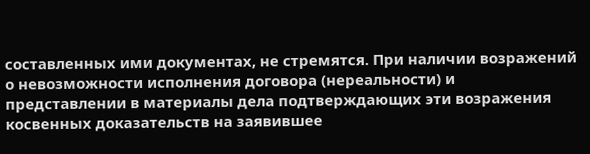составленных ими документах, не стремятся. При наличии возражений о невозможности исполнения договора (нереальности) и представлении в материалы дела подтверждающих эти возражения косвенных доказательств на заявившее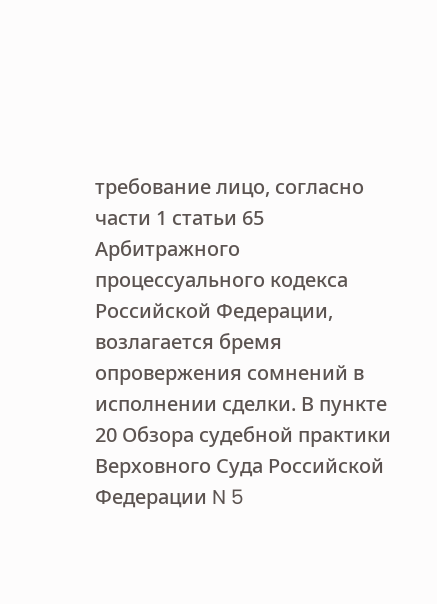требование лицо, согласно части 1 статьи 65 Арбитражного процессуального кодекса Российской Федерации, возлагается бремя опровержения сомнений в исполнении сделки. В пункте 20 Обзора судебной практики Верховного Суда Российской Федерации N 5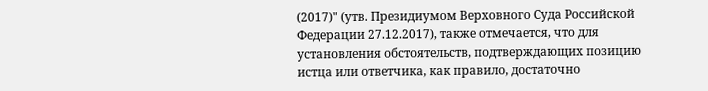(2017)" (утв. Президиумом Верховного Суда Российской Федерации 27.12.2017), также отмечается, что для установления обстоятельств, подтверждающих позицию истца или ответчика, как правило, достаточно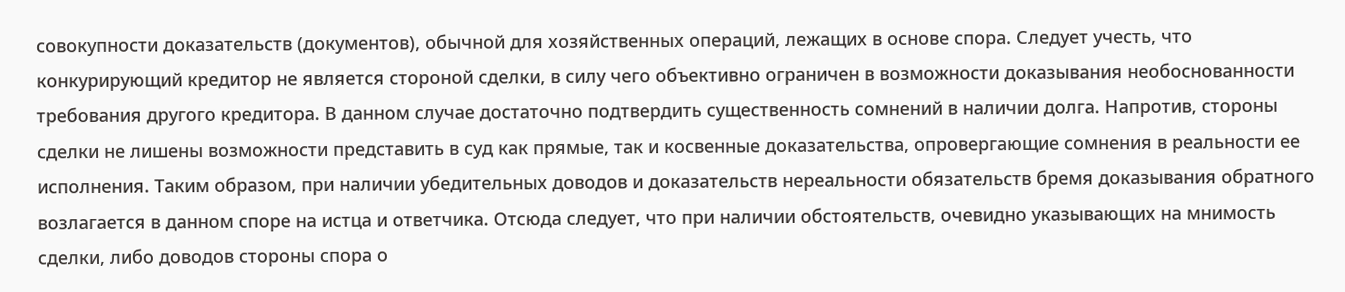совокупности доказательств (документов), обычной для хозяйственных операций, лежащих в основе спора. Следует учесть, что конкурирующий кредитор не является стороной сделки, в силу чего объективно ограничен в возможности доказывания необоснованности требования другого кредитора. В данном случае достаточно подтвердить существенность сомнений в наличии долга. Напротив, стороны сделки не лишены возможности представить в суд как прямые, так и косвенные доказательства, опровергающие сомнения в реальности ее исполнения. Таким образом, при наличии убедительных доводов и доказательств нереальности обязательств бремя доказывания обратного возлагается в данном споре на истца и ответчика. Отсюда следует, что при наличии обстоятельств, очевидно указывающих на мнимость сделки, либо доводов стороны спора о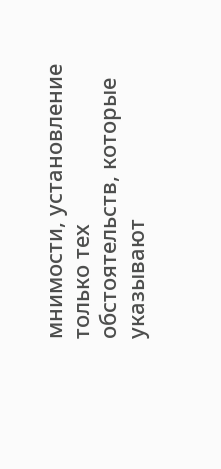мнимости, установление только тех обстоятельств, которые указывают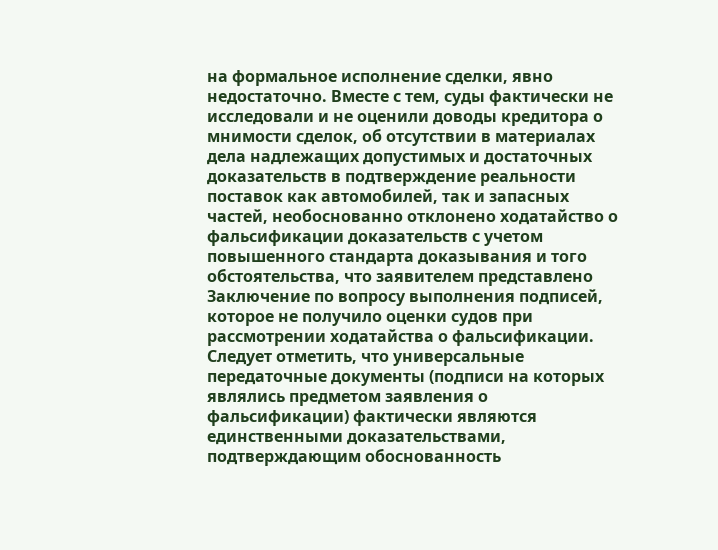на формальное исполнение сделки, явно недостаточно. Вместе с тем, суды фактически не исследовали и не оценили доводы кредитора о мнимости сделок, об отсутствии в материалах дела надлежащих допустимых и достаточных доказательств в подтверждение реальности поставок как автомобилей, так и запасных частей, необоснованно отклонено ходатайство о фальсификации доказательств с учетом повышенного стандарта доказывания и того обстоятельства, что заявителем представлено Заключение по вопросу выполнения подписей, которое не получило оценки судов при рассмотрении ходатайства о фальсификации. Следует отметить, что универсальные передаточные документы (подписи на которых являлись предметом заявления о фальсификации) фактически являются единственными доказательствами, подтверждающим обоснованность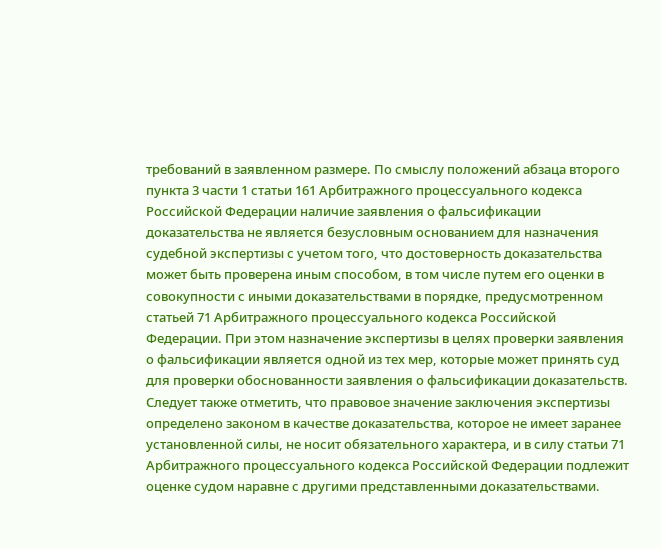требований в заявленном размере. По смыслу положений абзаца второго пункта 3 части 1 статьи 161 Арбитражного процессуального кодекса Российской Федерации наличие заявления о фальсификации доказательства не является безусловным основанием для назначения судебной экспертизы с учетом того, что достоверность доказательства может быть проверена иным способом, в том числе путем его оценки в совокупности с иными доказательствами в порядке, предусмотренном статьей 71 Арбитражного процессуального кодекса Российской Федерации. При этом назначение экспертизы в целях проверки заявления о фальсификации является одной из тех мер, которые может принять суд для проверки обоснованности заявления о фальсификации доказательств. Следует также отметить, что правовое значение заключения экспертизы определено законом в качестве доказательства, которое не имеет заранее установленной силы, не носит обязательного характера, и в силу статьи 71 Арбитражного процессуального кодекса Российской Федерации подлежит оценке судом наравне с другими представленными доказательствами.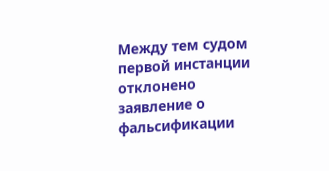Между тем судом первой инстанции отклонено заявление о фальсификации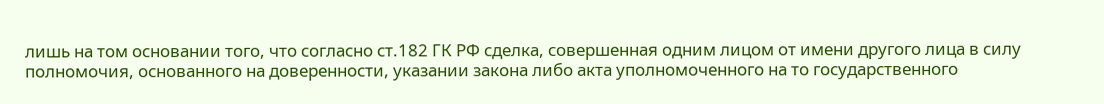лишь на том основании того, что согласно ст.182 ГК РФ сделка, совершенная одним лицом от имени другого лица в силу полномочия, основанного на доверенности, указании закона либо акта уполномоченного на то государственного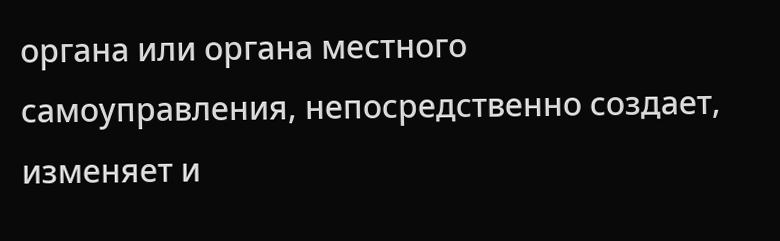органа или органа местного самоуправления, непосредственно создает, изменяет и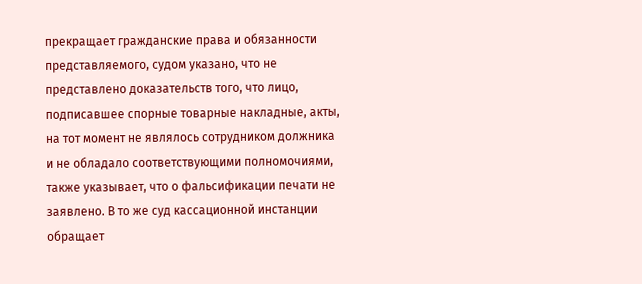прекращает гражданские права и обязанности представляемого, судом указано, что не представлено доказательств того, что лицо, подписавшее спорные товарные накладные, акты, на тот момент не являлось сотрудником должника и не обладало соответствующими полномочиями, также указывает, что о фальсификации печати не заявлено. В то же суд кассационной инстанции обращает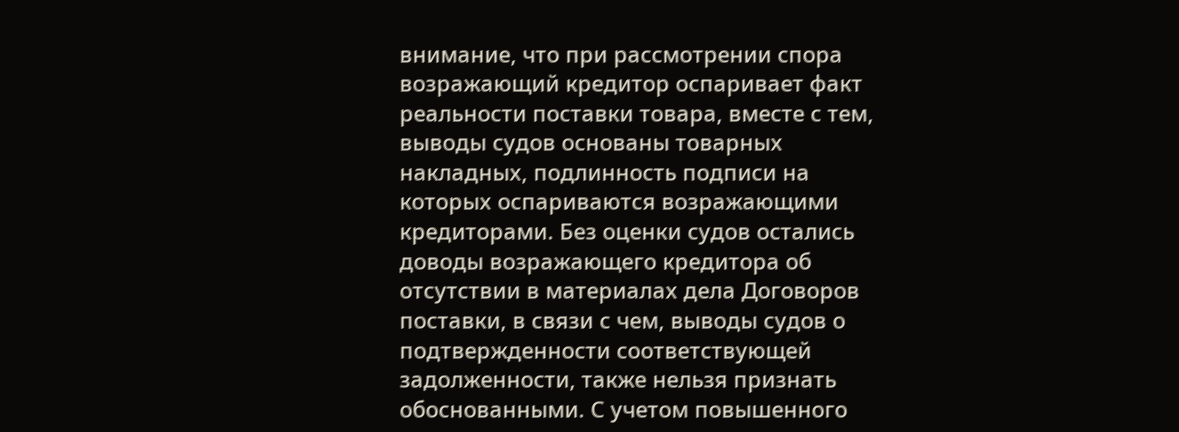внимание, что при рассмотрении спора возражающий кредитор оспаривает факт реальности поставки товара, вместе с тем, выводы судов основаны товарных накладных, подлинность подписи на которых оспариваются возражающими кредиторами. Без оценки судов остались доводы возражающего кредитора об отсутствии в материалах дела Договоров поставки, в связи с чем, выводы судов о подтвержденности соответствующей задолженности, также нельзя признать обоснованными. С учетом повышенного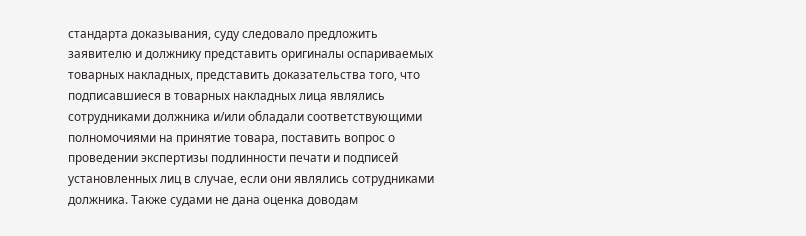стандарта доказывания, суду следовало предложить заявителю и должнику представить оригиналы оспариваемых товарных накладных, представить доказательства того, что подписавшиеся в товарных накладных лица являлись сотрудниками должника и/или обладали соответствующими полномочиями на принятие товара, поставить вопрос о проведении экспертизы подлинности печати и подписей установленных лиц в случае, если они являлись сотрудниками должника. Также судами не дана оценка доводам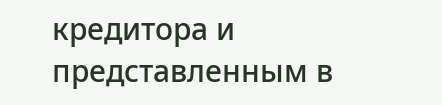кредитора и представленным в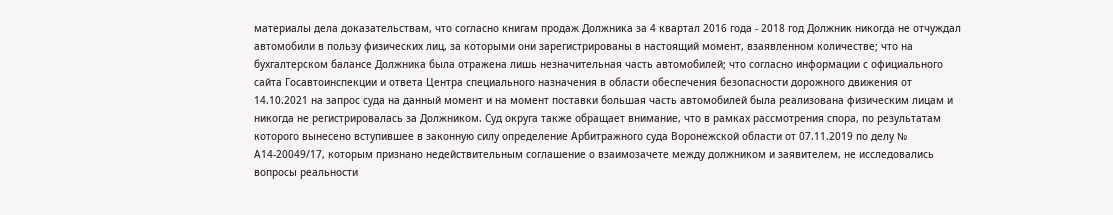материалы дела доказательствам, что согласно книгам продаж Должника за 4 квартал 2016 года - 2018 год Должник никогда не отчуждал автомобили в пользу физических лиц, за которыми они зарегистрированы в настоящий момент, взаявленном количестве; что на бухгалтерском балансе Должника была отражена лишь незначительная часть автомобилей; что согласно информации с официального сайта Госавтоинспекции и ответа Центра специального назначения в области обеспечения безопасности дорожного движения от 14.10.2021 на запрос суда на данный момент и на момент поставки большая часть автомобилей была реализована физическим лицам и никогда не регистрировалась за Должником. Суд округа также обращает внимание, что в рамках рассмотрения спора, по результатам которого вынесено вступившее в законную силу определение Арбитражного суда Воронежской области от 07.11.2019 по делу № А14-20049/17, которым признано недействительным соглашение о взаимозачете между должником и заявителем, не исследовались вопросы реальности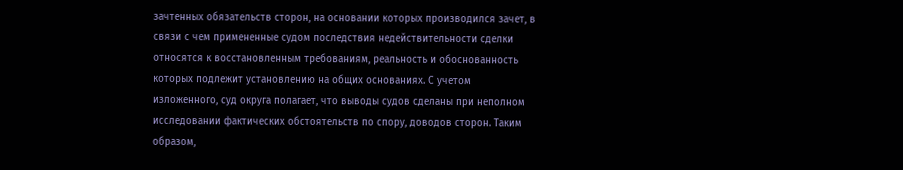зачтенных обязательств сторон, на основании которых производился зачет, в связи с чем примененные судом последствия недействительности сделки относятся к восстановленным требованиям, реальность и обоснованность которых подлежит установлению на общих основаниях. С учетом изложенного, суд округа полагает, что выводы судов сделаны при неполном исследовании фактических обстоятельств по спору, доводов сторон. Таким образом,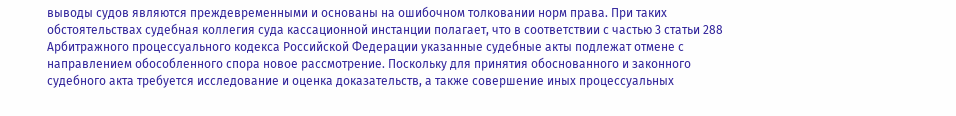выводы судов являются преждевременными и основаны на ошибочном толковании норм права. При таких обстоятельствах судебная коллегия суда кассационной инстанции полагает, что в соответствии с частью 3 статьи 288 Арбитражного процессуального кодекса Российской Федерации указанные судебные акты подлежат отмене с направлением обособленного спора новое рассмотрение. Поскольку для принятия обоснованного и законного судебного акта требуется исследование и оценка доказательств, а также совершение иных процессуальных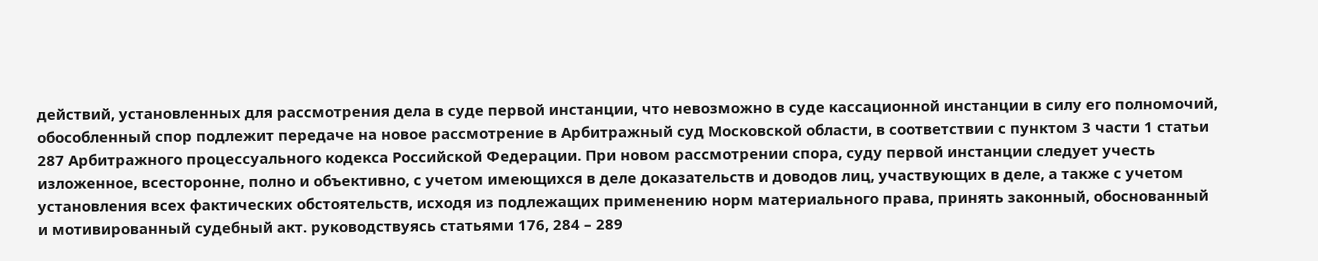действий, установленных для рассмотрения дела в суде первой инстанции, что невозможно в суде кассационной инстанции в силу его полномочий, обособленный спор подлежит передаче на новое рассмотрение в Арбитражный суд Московской области, в соответствии с пунктом 3 части 1 статьи 287 Арбитражного процессуального кодекса Российской Федерации. При новом рассмотрении спора, суду первой инстанции следует учесть изложенное, всесторонне, полно и объективно, с учетом имеющихся в деле доказательств и доводов лиц, участвующих в деле, а также с учетом установления всех фактических обстоятельств, исходя из подлежащих применению норм материального права, принять законный, обоснованный и мотивированный судебный акт. руководствуясь статьями 176, 284 – 289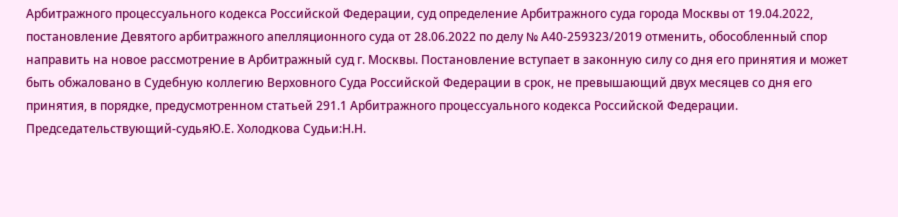Арбитражного процессуального кодекса Российской Федерации, суд определение Арбитражного суда города Москвы от 19.04.2022, постановление Девятого арбитражного апелляционного суда от 28.06.2022 по делу № А40-259323/2019 отменить, обособленный спор направить на новое рассмотрение в Арбитражный суд г. Москвы. Постановление вступает в законную силу со дня его принятия и может быть обжаловано в Судебную коллегию Верховного Суда Российской Федерации в срок, не превышающий двух месяцев со дня его принятия, в порядке, предусмотренном статьей 291.1 Арбитражного процессуального кодекса Российской Федерации. Председательствующий-судьяЮ.Е. Холодкова Судьи:Н.Н.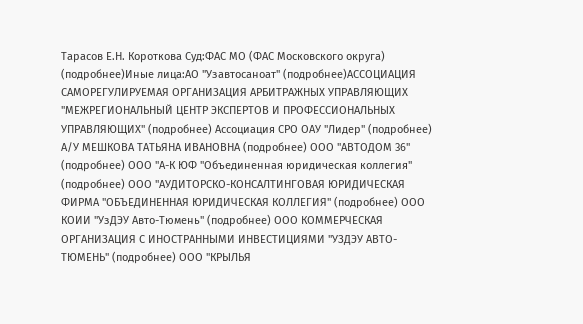Тарасов Е.Н. Короткова Суд:ФАС МО (ФАС Московского округа) (подробнее)Иные лица:АО "Узавтосаноат" (подробнее)АССОЦИАЦИЯ САМОРЕГУЛИРУЕМАЯ ОРГАНИЗАЦИЯ АРБИТРАЖНЫХ УПРАВЛЯЮЩИХ "МЕЖРЕГИОНАЛЬНЫЙ ЦЕНТР ЭКСПЕРТОВ И ПРОФЕССИОНАЛЬНЫХ УПРАВЛЯЮЩИХ" (подробнее) Ассоциация СРО ОАУ "Лидер" (подробнее) А/У МЕШКОВА ТАТЬЯНА ИВАНОВНА (подробнее) ООО "АВТОДОМ 36" (подробнее) ООО "А-К ЮФ "Объединенная юридическая коллегия" (подробнее) ООО "АУДИТОРСКО-КОНСАЛТИНГОВАЯ ЮРИДИЧЕСКАЯ ФИРМА "ОБЪЕДИНЕННАЯ ЮРИДИЧЕСКАЯ КОЛЛЕГИЯ" (подробнее) ООО КОИИ "УзДЭУ Авто-Тюмень" (подробнее) ООО КОММЕРЧЕСКАЯ ОРГАНИЗАЦИЯ С ИНОСТРАННЫМИ ИНВЕСТИЦИЯМИ "УЗДЭУ АВТО-ТЮМЕНЬ" (подробнее) ООО "КРЫЛЬЯ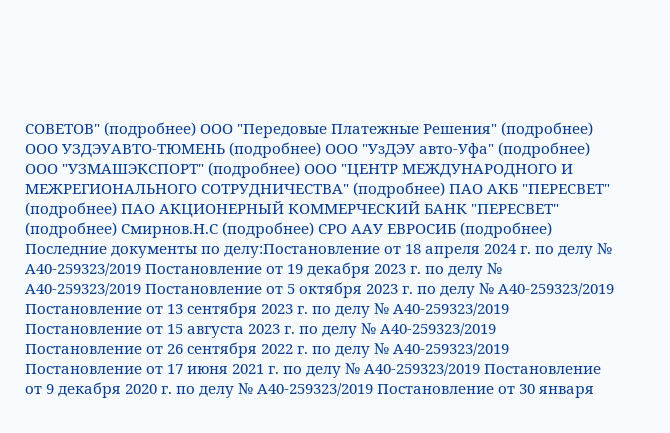СОВЕТОВ" (подробнее) ООО "Передовые Платежные Решения" (подробнее) ООО УЗДЭУАВТО-ТЮМЕНЬ (подробнее) ООО "УзДЭУ авто-Уфа" (подробнее) ООО "УЗМАШЭКСПОРТ" (подробнее) ООО "ЦЕНТР МЕЖДУНАРОДНОГО И МЕЖРЕГИОНАЛЬНОГО СОТРУДНИЧЕСТВА" (подробнее) ПАО АКБ "ПЕРЕСВЕТ" (подробнее) ПАО АКЦИОНЕРНЫЙ КОММЕРЧЕСКИЙ БАНК "ПЕРЕСВЕТ" (подробнее) Смирнов.Н.С (подробнее) СРО ААУ ЕВРОСИБ (подробнее) Последние документы по делу:Постановление от 18 апреля 2024 г. по делу № А40-259323/2019 Постановление от 19 декабря 2023 г. по делу № А40-259323/2019 Постановление от 5 октября 2023 г. по делу № А40-259323/2019 Постановление от 13 сентября 2023 г. по делу № А40-259323/2019 Постановление от 15 августа 2023 г. по делу № А40-259323/2019 Постановление от 26 сентября 2022 г. по делу № А40-259323/2019 Постановление от 17 июня 2021 г. по делу № А40-259323/2019 Постановление от 9 декабря 2020 г. по делу № А40-259323/2019 Постановление от 30 января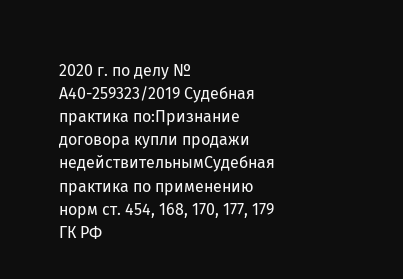2020 г. по делу № А40-259323/2019 Судебная практика по:Признание договора купли продажи недействительнымСудебная практика по применению норм ст. 454, 168, 170, 177, 179 ГК РФ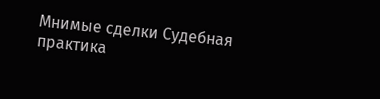Мнимые сделки Судебная практика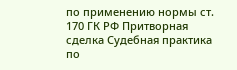по применению нормы ст. 170 ГК РФ Притворная сделка Судебная практика по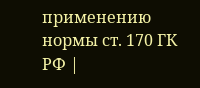применению нормы ст. 170 ГК РФ |